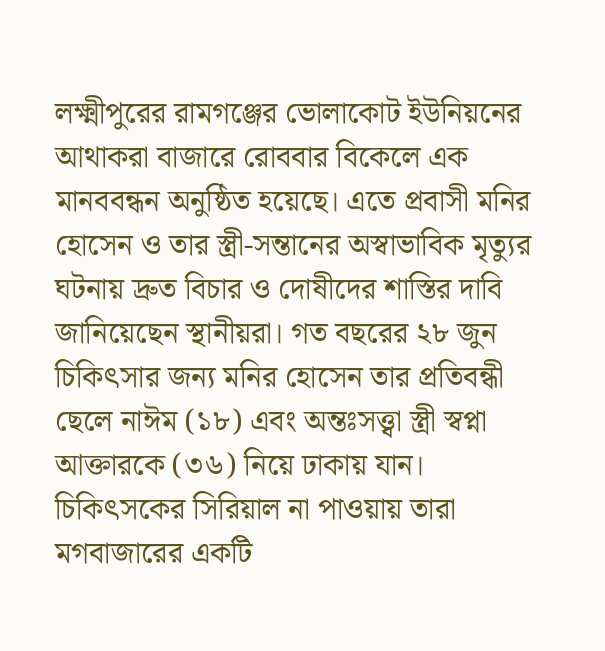লক্ষ্মীপুরের রামগঞ্জের ভোলাকোট ইউনিয়নের আথাকরা বাজারে রোববার বিকেলে এক মানববন্ধন অনুষ্ঠিত হয়েছে। এতে প্রবাসী মনির হোসেন ও তার স্ত্রী-সন্তানের অস্বাভাবিক মৃত্যুর ঘটনায় দ্রুত বিচার ও দোষীদের শাস্তির দাবি জানিয়েছেন স্থানীয়রা। গত বছরের ২৮ জুন চিকিৎসার জন্য মনির হোসেন তার প্রতিবন্ধী ছেলে নাঈম (১৮) এবং অন্তঃসত্ত্বা স্ত্রী স্বপ্না আক্তারকে (৩৬) নিয়ে ঢাকায় যান। চিকিৎসকের সিরিয়াল না পাওয়ায় তারা মগবাজারের একটি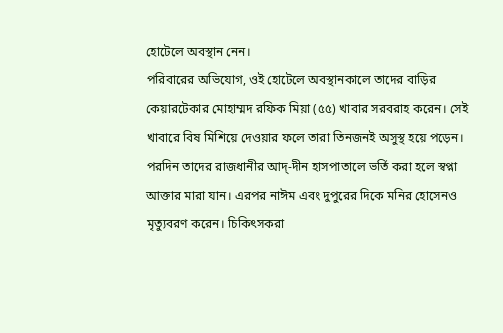হোটেলে অবস্থান নেন।
পরিবারের অভিযোগ, ওই হোটেলে অবস্থানকালে তাদের বাড়ির কেয়ারটেকার মোহাম্মদ রফিক মিয়া (৫৫) খাবার সরবরাহ করেন। সেই খাবারে বিষ মিশিয়ে দেওয়ার ফলে তারা তিনজনই অসুস্থ হয়ে পড়েন। পরদিন তাদের রাজধানীর আদ্-দীন হাসপাতালে ভর্তি করা হলে স্বপ্না আক্তার মারা যান। এরপর নাঈম এবং দুপুরের দিকে মনির হোসেনও মৃত্যুবরণ করেন। চিকিৎসকরা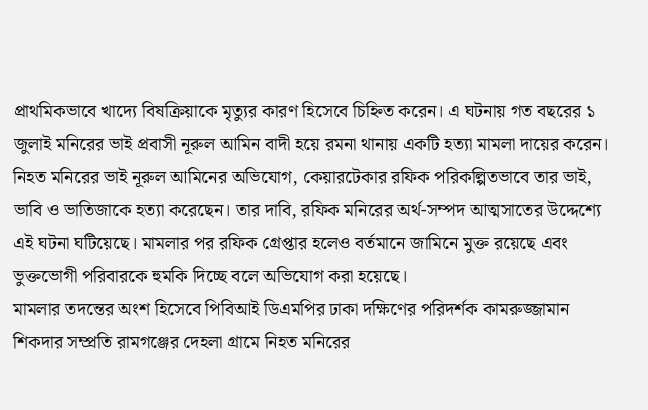প্রাথমিকভাবে খাদ্যে বিষক্রিয়াকে মৃত্যুর কারণ হিসেবে চিহ্নিত করেন। এ ঘটনায় গত বছরের ১ জুলাই মনিরের ভাই প্রবাসী নূরুল আমিন বাদী হয়ে রমনা থানায় একটি হত্যা মামলা দায়ের করেন।
নিহত মনিরের ভাই নূরুল আমিনের অভিযোগ, কেয়ারটেকার রফিক পরিকল্পিতভাবে তার ভাই, ভাবি ও ভাতিজাকে হত্যা করেছেন। তার দাবি, রফিক মনিরের অর্থ-সম্পদ আত্মসাতের উদ্দেশ্যে এই ঘটনা ঘটিয়েছে। মামলার পর রফিক গ্রেপ্তার হলেও বর্তমানে জামিনে মুক্ত রয়েছে এবং ভুক্তভোগী পরিবারকে হুমকি দিচ্ছে বলে অভিযোগ করা হয়েছে।
মামলার তদন্তের অংশ হিসেবে পিবিআই ডিএমপির ঢাকা দক্ষিণের পরিদর্শক কামরুজ্জামান শিকদার সম্প্রতি রামগঞ্জের দেহলা গ্রামে নিহত মনিরের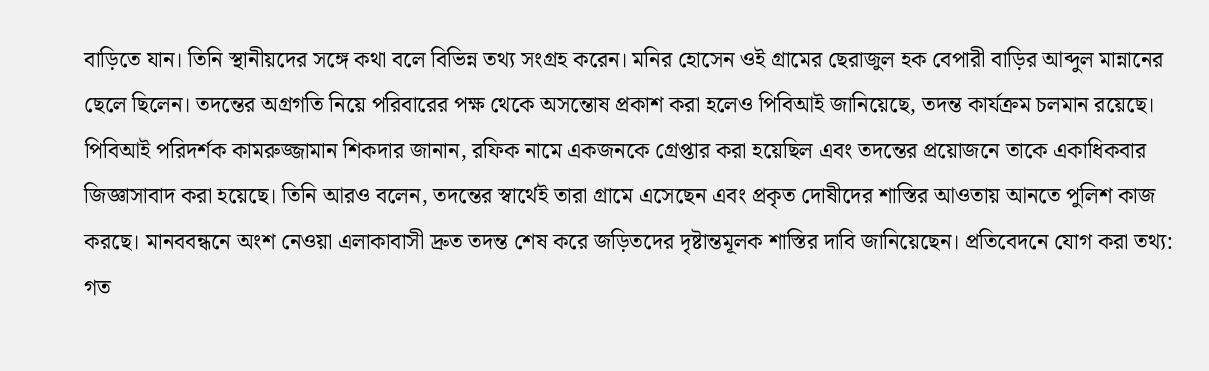বাড়িতে যান। তিনি স্থানীয়দের সঙ্গে কথা বলে বিভিন্ন তথ্য সংগ্রহ করেন। মনির হোসেন ওই গ্রামের ছেরাজুল হক বেপারী বাড়ির আব্দুল মান্নানের ছেলে ছিলেন। তদন্তের অগ্রগতি নিয়ে পরিবারের পক্ষ থেকে অসন্তোষ প্রকাশ করা হলেও পিবিআই জানিয়েছে, তদন্ত কার্যক্রম চলমান রয়েছে।
পিবিআই পরিদর্শক কামরুজ্জামান শিকদার জানান, রফিক নামে একজনকে গ্রেপ্তার করা হয়েছিল এবং তদন্তের প্রয়োজনে তাকে একাধিকবার জিজ্ঞাসাবাদ করা হয়েছে। তিনি আরও বলেন, তদন্তের স্বার্থেই তারা গ্রামে এসেছেন এবং প্রকৃত দোষীদের শাস্তির আওতায় আনতে পুলিশ কাজ করছে। মানববন্ধনে অংশ নেওয়া এলাকাবাসী দ্রুত তদন্ত শেষ করে জড়িতদের দৃষ্টান্তমূলক শাস্তির দাবি জানিয়েছেন। প্রতিবেদনে যোগ করা তথ্য: গত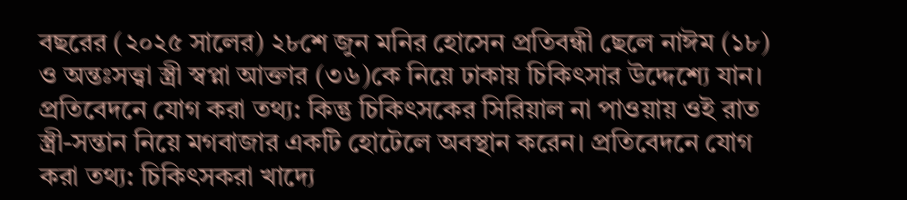বছরের (২০২৫ সালের) ২৮শে জুন মনির হোসেন প্রতিবন্ধী ছেলে নাঈম (১৮) ও অন্তঃসত্ত্বা স্ত্রী স্বপ্না আক্তার (৩৬)কে নিয়ে ঢাকায় চিকিৎসার উদ্দেশ্যে যান। প্রতিবেদনে যোগ করা তথ্য: কিন্তু চিকিৎসকের সিরিয়াল না পাওয়ায় ওই রাত স্ত্রী-সন্তান নিয়ে মগবাজার একটি হোটেলে অবস্থান করেন। প্রতিবেদনে যোগ করা তথ্য: চিকিৎসকরা খাদ্যে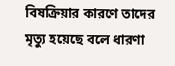বিষক্রিয়ার কারণে তাদের মৃত্যু হয়েছে বলে ধারণা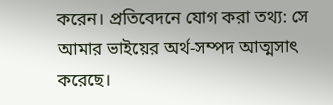করেন। প্রতিবেদনে যোগ করা তথ্য: সে আমার ভাইয়ের অর্থ-সম্পদ আত্মসাৎ করেছে।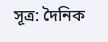সূত্র: দৈনিক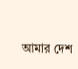আমার দেশ